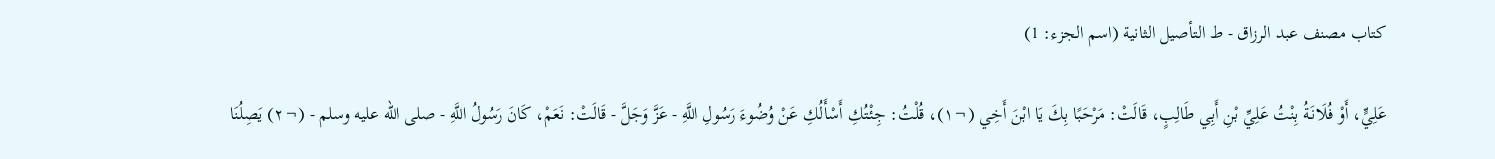كتاب مصنف عبد الرزاق - ط التأصيل الثانية (اسم الجزء: 1)

عَلِيٍّ، أَوْ فُلَانَةُ بِنْتُ عَلِيِّ بْنِ أَبِي طَالِبٍ، قَالَتْ: مَرْحَبًا بِكَ يَا ابْنَ أَخِي (¬١)، قُلْتُ: جِئْتُكِ أَسْأَلُكِ عَنْ وُضُوءَ رَسُولِ اللَّهِ - عَزَّ وَجَلَّ - قَالَتْ: نَعَمْ، كَانَ رَسُولُ اللَّهِ - صلى الله عليه وسلم - (¬٢) يَصِلُنَا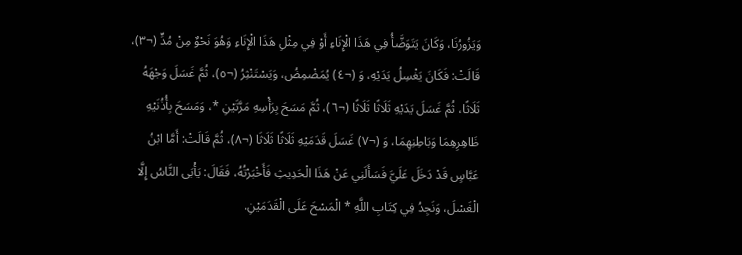وَيَزُورُنَا، وَكَانَ يَتَوَضَّأُ فِي هَذَا الْإِنَاءِ أَوْ فِي مِثْلِ هَذَا الْإِنَاءِ وَهُوَ نَحْوٌ مِنْ مُدٍّ (¬٣)، قَالَتْ: فَكَانَ يَغْسِلُ يَدَيْهِ، وَ (¬٤) يُمَضْمِضُ، وَيَسْتَنْثِرُ (¬٥)، ثُمَّ غَسَلَ وَجْهَهُ ثَلَاثًا، ثُمَّ غَسَلَ يَدَيْهِ ثَلَاثًا ثَلَاثًا (¬٦)، ثُمَّ مَسَحَ بِرَأْسِهِ مَرَّتَيْنِ *، وَمَسَحَ بِأُذُنَيْهِ ظَاهِرِهِمَا وَبَاطِنِهِمَا، وَ (¬٧) غَسَلَ قَدَمَيْهِ ثَلَاثًا ثَلَاثَا (¬٨)، ثُمَّ قَالَتْ: أَمَّا ابْنُ عَبَّاسٍ قَدْ دَخَلَ عَلَيَّ فَسَأَلَنِي عَنْ هَذَا الْحَدِيثِ فَأَخْبَرْتُهُ، فَقَالَ: يَأْبَى النَّاسُ إِلَّا الْغَسْلَ، وَنَجِدُ فِي كِتَابِ اللَّهِ * الْمَسْحَ عَلَى الْقَدَمَيْنِ.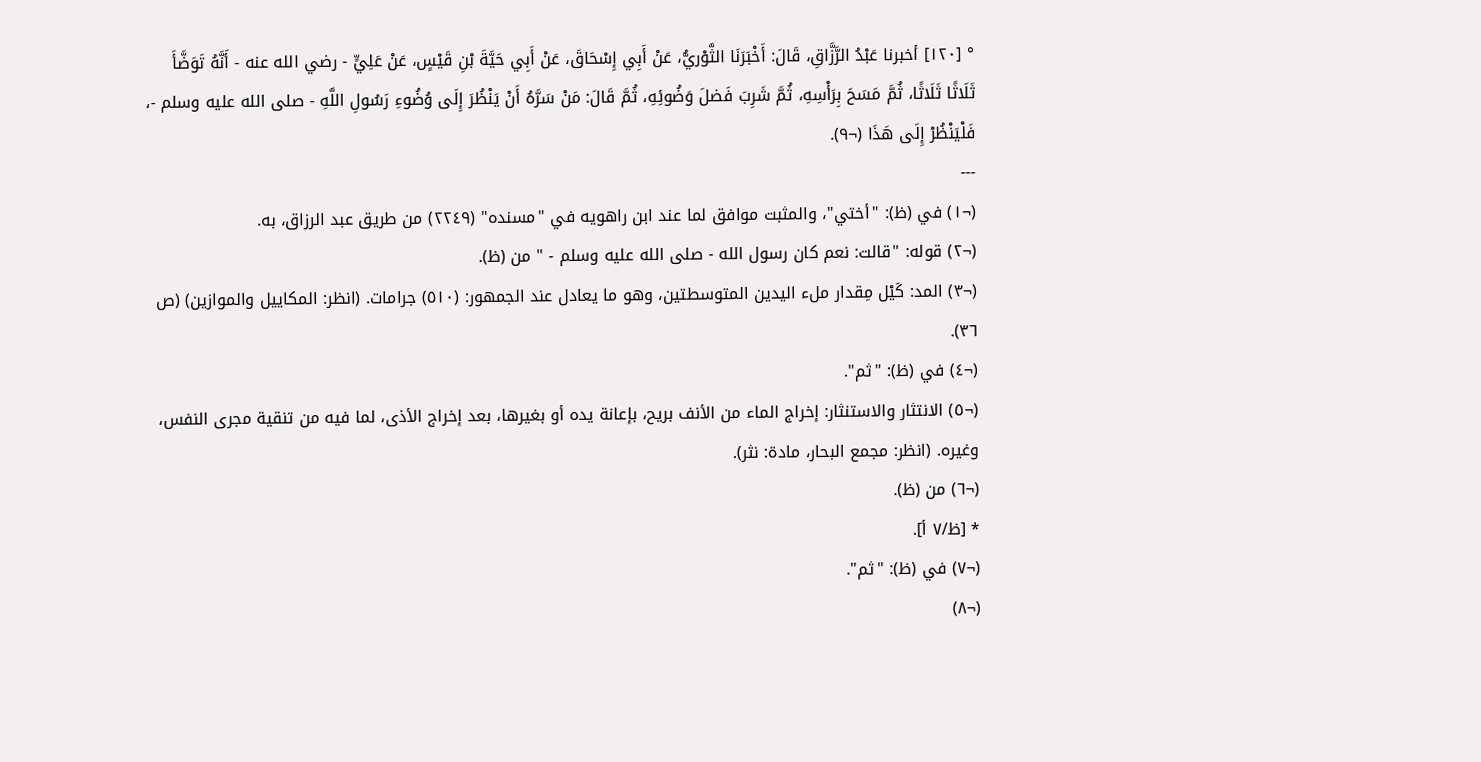° [١٢٠] أخبرنا عَبْدُ الرَّزَّاقِ، قَالَ: أَخْبَرَنَا الثَّوْريُّ، عَنْ أَبِي إِسْحَاقَ، عَنْ أَبِي حَيَّةَ بْنِ قَيْسٍ، عَنْ عَلِيٍّ - رضي الله عنه - أَنَّهُ تَوَضَّأَ ثَلَاثًا ثَلَاثًا، ثُمَّ مَسَحَ بِرَأْسِهِ، ثُمَّ شَرِبَ فَضلَ وَضُوئِهِ، ثُمَّ قَالَ: مَنْ سَرَّهُ أَنْ يَنْظُرَ إِلَى وُضُوءِ رَسُولِ اللَّهِ - صلى الله عليه وسلم -، فَلْيَنْظُرْ إِلَى هَذَا (¬٩).
---
(¬١) في (ظ): "أختي"، والمثبت موافق لما عند ابن راهويه في "مسنده" (٢٢٤٩) من طريق عبد الرزاق، به.
(¬٢) قوله: "قالت: نعم كان رسول الله - صلى الله عليه وسلم - " من (ظ).
(¬٣) المد: كَيْل مِقدار ملء اليدين المتوسطتين، وهو ما يعادل عند الجمهور: (٥١٠) جرامات. (انظر: المكاييل والموازين) (ص ٣٦).
(¬٤) في (ظ): "ثم".
(¬٥) الانتثار والاستنثار: إخراج الماء من الأنف بريح، بإعانة يده أو بغيرها، بعد إخراج الأذى، لما فيه من تنقية مجرى النفس، وغيره. (انظر: مجمع البحار، مادة: نثر).
(¬٦) من (ظ).
* [ظ/٧ أ].
(¬٧) في (ظ): "ثم".
(¬٨)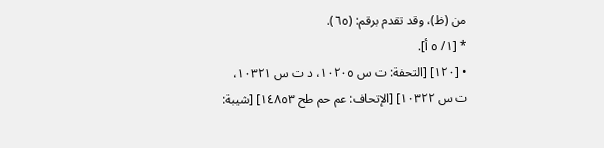من (ظ)، وقد تقدم برقم: (٦٥).
* [١/ ٥ أ].
• [١٢٠] [التحفة: ت س ١٠٢٠٥، د ت س ١٠٣٢١، ت س ١٠٣٢٢] [الإتحاف: عم حم طح ١٤٨٥٣] [شيبة: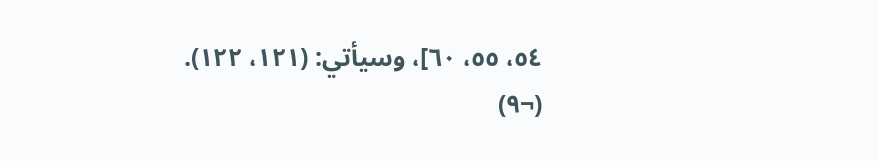٥٤، ٥٥، ٦٠]، وسيأتي: (١٢١، ١٢٢).
(¬٩)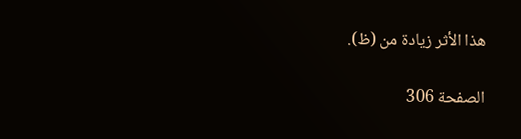هذا الأثر زيادة من (ظ).

الصفحة 306